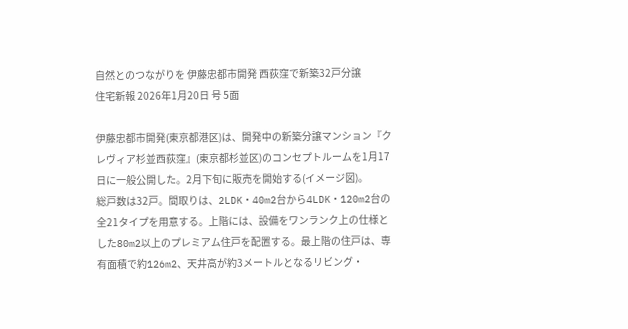自然とのつながりを 伊藤忠都市開発 西荻窪で新築32戸分譲
住宅新報 2026年1月20日 号 5面

伊藤忠都市開発(東京都港区)は、開発中の新築分譲マンション『クレヴィア杉並西荻窪』(東京都杉並区)のコンセプトルームを1月17日に一般公開した。2月下旬に販売を開始する(イメージ図)。
総戸数は32戸。間取りは、2LDK・40m2台から4LDK・120m2台の全21タイプを用意する。上階には、設備をワンランク上の仕様とした80m2以上のプレミアム住戸を配置する。最上階の住戸は、専有面積で約126m2、天井高が約3メートルとなるリビング・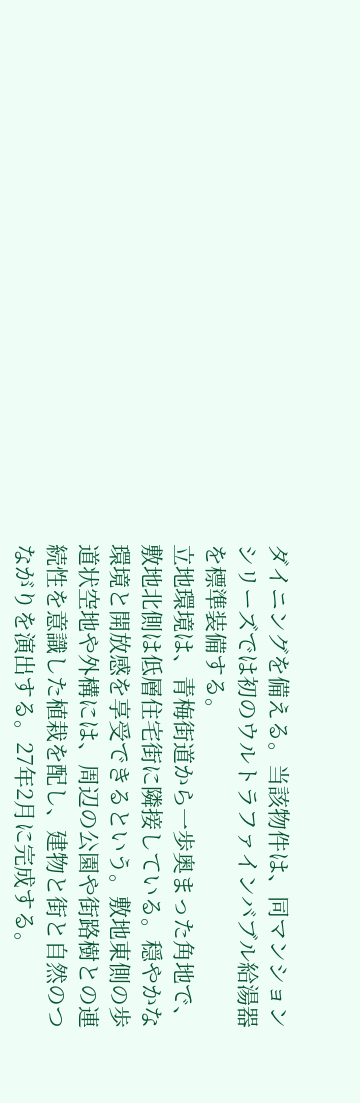ダイニングを備える。当該物件は、同マンションシリーズでは初のウルトラファインバブル給湯器を標準装備する。
立地環境は、青梅街道から一歩奥まった角地で、敷地北側は低層住宅街に隣接している。穏やかな環境と開放感を享受できるという。敷地東側の歩道状空地や外構には、周辺の公園や街路樹との連続性を意識した植栽を配し、建物と街と自然のつながりを演出する。27年2月に完成する。